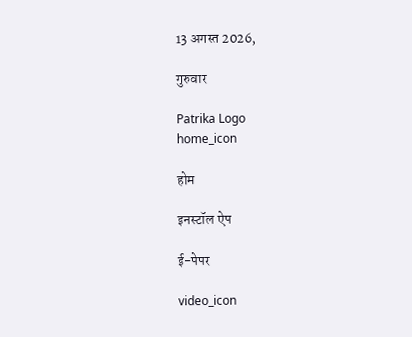13 अगस्त 2026,

गुरुवार

Patrika Logo
home_icon

होम

इनस्टॉल ऐप

ई-पेपर

video_icon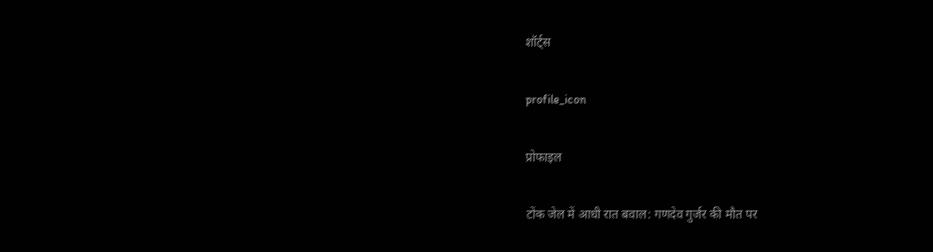शॉर्ट्स

profile_icon

प्रोफाइल

टोंक जेल में आधी रात बवाल: गणदेव गुर्जर की मौत पर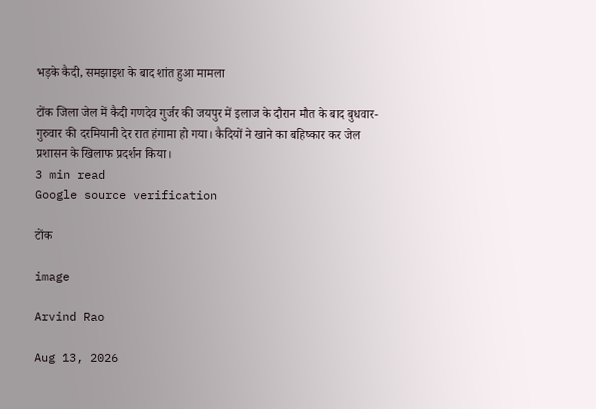भड़के कैदी, समझाइश के बाद शांत हुआ मामला

टोंक जिला जेल में कैदी गणदेव गुर्जर की जयपुर में इलाज के दौरान मौत के बाद बुधवार-गुरुवार की दरमियानी देर रात हंगामा हो गया। कैदियों ने खाने का बहिष्कार कर जेल प्रशासन के खिलाफ प्रदर्शन किया।
3 min read
Google source verification

टोंक

image

Arvind Rao

Aug 13, 2026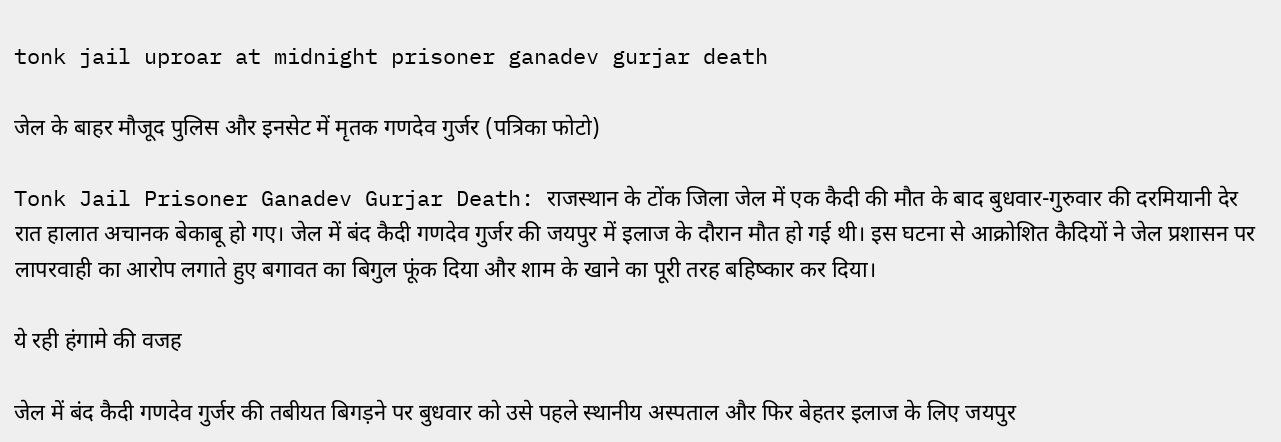tonk jail uproar at midnight prisoner ganadev gurjar death

जेल के बाहर मौजूद पुलिस और इनसेट में मृतक गणदेव गुर्जर (पत्रिका फोटो)

Tonk Jail Prisoner Ganadev Gurjar Death: राजस्थान के टोंक जिला जेल में एक कैदी की मौत के बाद बुधवार-गुरुवार की दरमियानी देर रात हालात अचानक बेकाबू हो गए। जेल में बंद कैदी गणदेव गुर्जर की जयपुर में इलाज के दौरान मौत हो गई थी। इस घटना से आक्रोशित कैदियों ने जेल प्रशासन पर लापरवाही का आरोप लगाते हुए बगावत का बिगुल फूंक दिया और शाम के खाने का पूरी तरह बहिष्कार कर दिया।

ये रही हंगामे की वजह

जेल में बंद कैदी गणदेव गुर्जर की तबीयत बिगड़ने पर बुधवार को उसे पहले स्थानीय अस्पताल और फिर बेहतर इलाज के लिए जयपुर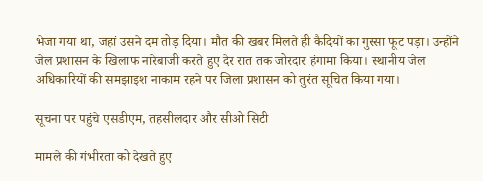भेजा गया था, जहां उसने दम तोड़ दिया। मौत की खबर मिलते ही कैदियों का गुस्सा फूट पड़ा। उन्होंने जेल प्रशासन के खिलाफ नारेबाजी करते हुए देर रात तक जोरदार हंगामा किया। स्थानीय जेल अधिकारियों की समझाइश नाकाम रहने पर जिला प्रशासन को तुरंत सूचित किया गया।

सूचना पर पहुंचे एसडीएम, तहसीलदार और सीओ सिटी

मामले की गंभीरता को देखते हुए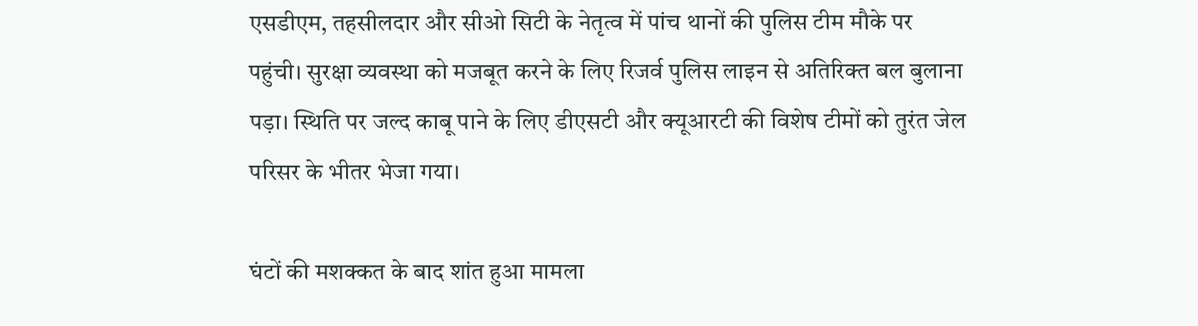एसडीएम, तहसीलदार और सीओ सिटी के नेतृत्व में पांच थानों की पुलिस टीम मौके पर पहुंची। सुरक्षा व्यवस्था को मजबूत करने के लिए रिजर्व पुलिस लाइन से अतिरिक्त बल बुलाना पड़ा। स्थिति पर जल्द काबू पाने के लिए डीएसटी और क्यूआरटी की विशेष टीमों को तुरंत जेल परिसर के भीतर भेजा गया।

घंटों की मशक्कत के बाद शांत हुआ मामला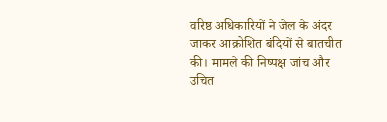वरिष्ठ अधिकारियों ने जेल के अंदर जाकर आक्रोशित बंदियों से बातचीत की। मामले की निष्पक्ष जांच और उचित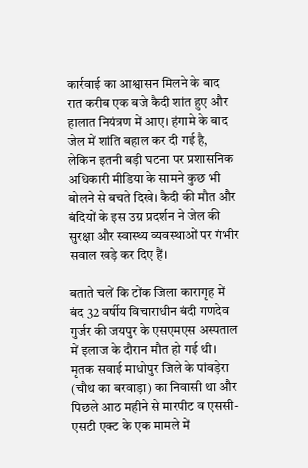कार्रवाई का आश्वासन मिलने के बाद रात करीब एक बजे कैदी शांत हुए और हालात नियंत्रण में आए। हंगामे के बाद जेल में शांति बहाल कर दी गई है, लेकिन इतनी बड़ी घटना पर प्रशासनिक अधिकारी मीडिया के सामने कुछ भी बोलने से बचते दिखे। कैदी की मौत और बंदियों के इस उग्र प्रदर्शन ने जेल की सुरक्षा और स्वास्थ्य व्यवस्थाओं पर गंभीर सवाल खड़े कर दिए हैं।

बताते चलें कि टोंक जिला कारागृह में बंद 32 वर्षीय विचाराधीन बंदी गणदेव गुर्जर की जयपुर के एसएमएस अस्पताल में इलाज के दौरान मौत हो गई थी। मृतक सवाई माधोपुर जिले के पांवड़ेरा (चौथ का बरवाड़ा) का निवासी था और पिछले आठ महीने से मारपीट व एससी-एसटी एक्ट के एक मामले में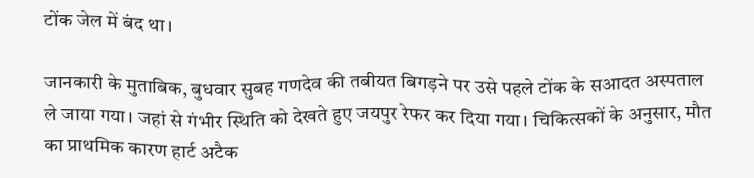टोंक जेल में बंद था।

जानकारी के मुताबिक, बुधवार सुबह गणदेव की तबीयत बिगड़ने पर उसे पहले टोंक के सआदत अस्पताल ले जाया गया। जहां से गंभीर स्थिति को देखते हुए जयपुर रेफर कर दिया गया। चिकित्सकों के अनुसार, मौत का प्राथमिक कारण हार्ट अटैक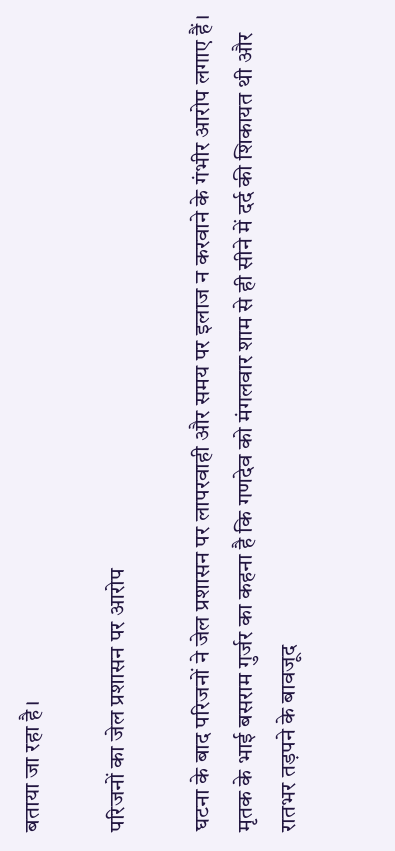बताया जा रहा है।

परिजनों का जेल प्रशासन पर आरोप

घटना के बाद परिजनों ने जेल प्रशासन पर लापरवाही और समय पर इलाज न करवाने के गंभीर आरोप लगाए हैं। मृतक के भाई बसराम गुर्जर का कहना है कि गणदेव को मंगलवार शाम से ही सीने में दर्द की शिकायत थी और रातभर तड़पने के बावजूद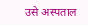उसे अस्पताल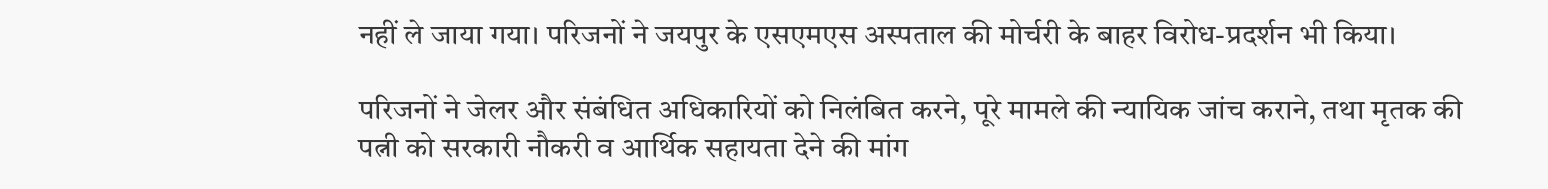नहीं ले जाया गया। परिजनों ने जयपुर के एसएमएस अस्पताल की मोर्चरी के बाहर विरोध-प्रदर्शन भी किया।

परिजनों ने जेलर और संबंधित अधिकारियों को निलंबित करने, पूरे मामले की न्यायिक जांच कराने, तथा मृतक की पत्नी को सरकारी नौकरी व आर्थिक सहायता देने की मांग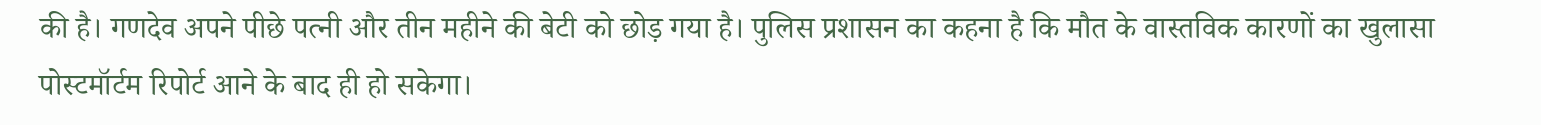की है। गणदेव अपने पीछे पत्नी और तीन महीने की बेटी को छोड़ गया है। पुलिस प्रशासन का कहना है कि मौत के वास्तविक कारणों का खुलासा पोस्टमॉर्टम रिपोर्ट आने के बाद ही हो सकेगा।